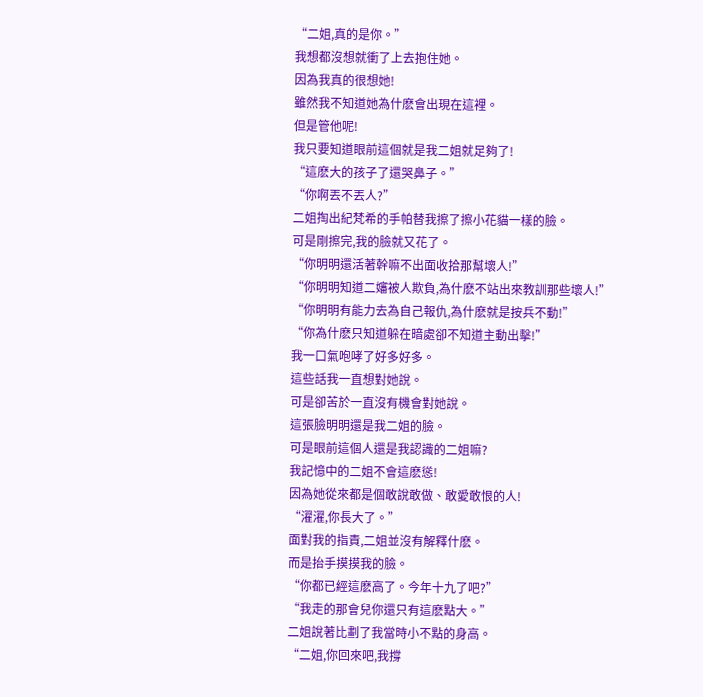“二姐,真的是你。”
我想都沒想就衝了上去抱住她。
因為我真的很想她!
雖然我不知道她為什麽會出現在這裡。
但是管他呢!
我只要知道眼前這個就是我二姐就足夠了!
“這麽大的孩子了還哭鼻子。”
“你啊丟不丟人?”
二姐掏出紀梵希的手帕替我擦了擦小花貓一樣的臉。
可是剛擦完,我的臉就又花了。
“你明明還活著幹嘛不出面收拾那幫壞人!”
“你明明知道二嬸被人欺負,為什麽不站出來教訓那些壞人!”
“你明明有能力去為自己報仇,為什麽就是按兵不動!”
“你為什麽只知道躲在暗處卻不知道主動出擊!”
我一口氣咆哮了好多好多。
這些話我一直想對她說。
可是卻苦於一直沒有機會對她說。
這張臉明明還是我二姐的臉。
可是眼前這個人還是我認識的二姐嘛?
我記憶中的二姐不會這麽慫!
因為她從來都是個敢說敢做、敢愛敢恨的人!
“濯濯,你長大了。”
面對我的指責,二姐並沒有解釋什麽。
而是抬手摸摸我的臉。
“你都已經這麽高了。今年十九了吧?”
“我走的那會兒你還只有這麽點大。”
二姐說著比劃了我當時小不點的身高。
“二姐,你回來吧,我撐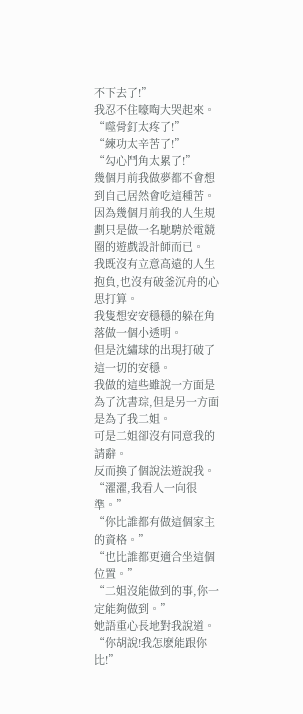不下去了!”
我忍不住嚎啕大哭起來。
“噬骨釘太疼了!”
“練功太辛苦了!”
“勾心鬥角太累了!”
幾個月前我做夢都不會想到自己居然會吃這種苦。
因為幾個月前我的人生規劃只是做一名馳騁於電競圈的遊戲設計師而已。
我既沒有立意高遠的人生抱負,也沒有破釜沉舟的心思打算。
我隻想安安穩穩的躲在角落做一個小透明。
但是沈繡球的出現打破了這一切的安穩。
我做的這些雖說一方面是為了沈書琮,但是另一方面是為了我二姐。
可是二姐卻沒有同意我的請辭。
反而換了個說法遊說我。
“濯濯,我看人一向很準。”
“你比誰都有做這個家主的資格。”
“也比誰都更適合坐這個位置。”
“二姐沒能做到的事,你一定能夠做到。”
她語重心長地對我說道。
“你胡說!我怎麽能跟你比!”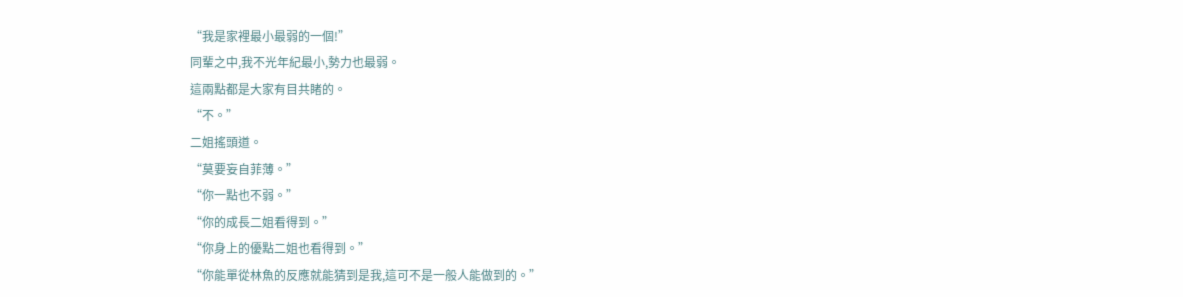“我是家裡最小最弱的一個!”
同輩之中,我不光年紀最小,勢力也最弱。
這兩點都是大家有目共睹的。
“不。”
二姐搖頭道。
“莫要妄自菲薄。”
“你一點也不弱。”
“你的成長二姐看得到。”
“你身上的優點二姐也看得到。”
“你能單從林魚的反應就能猜到是我,這可不是一般人能做到的。”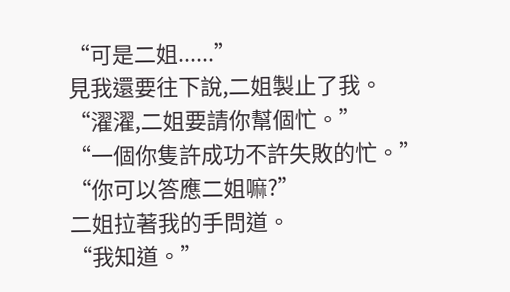“可是二姐......”
見我還要往下說,二姐製止了我。
“濯濯,二姐要請你幫個忙。”
“一個你隻許成功不許失敗的忙。”
“你可以答應二姐嘛?”
二姐拉著我的手問道。
“我知道。”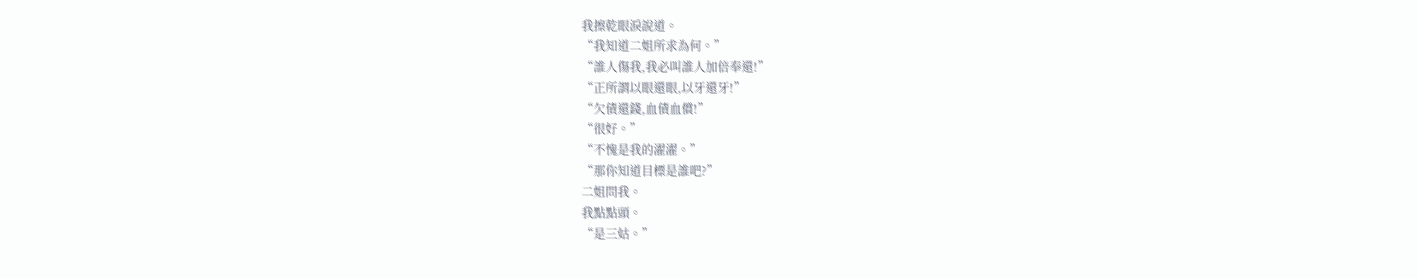我擦乾眼淚說道。
“我知道二姐所求為何。”
“誰人傷我,我必叫誰人加倍奉還!”
“正所謂以眼還眼,以牙還牙!”
“欠債還錢,血債血償!”
“很好。”
“不愧是我的濯濯。”
“那你知道目標是誰吧?”
二姐問我。
我點點頭。
“是三姑。”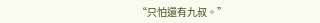“只怕還有九叔。”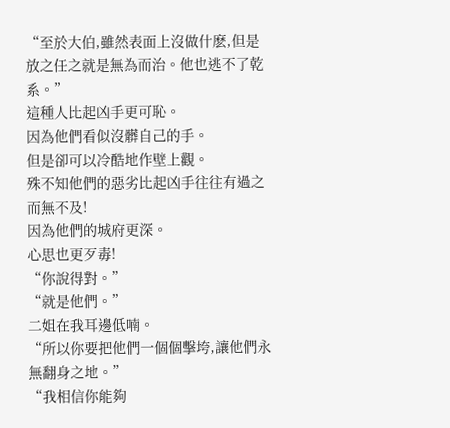“至於大伯,雖然表面上沒做什麽,但是放之任之就是無為而治。他也逃不了乾系。”
這種人比起凶手更可恥。
因為他們看似沒髒自己的手。
但是卻可以冷酷地作壁上觀。
殊不知他們的惡劣比起凶手往往有過之而無不及!
因為他們的城府更深。
心思也更歹毒!
“你說得對。”
“就是他們。”
二姐在我耳邊低喃。
“所以你要把他們一個個擊垮,讓他們永無翻身之地。”
“我相信你能夠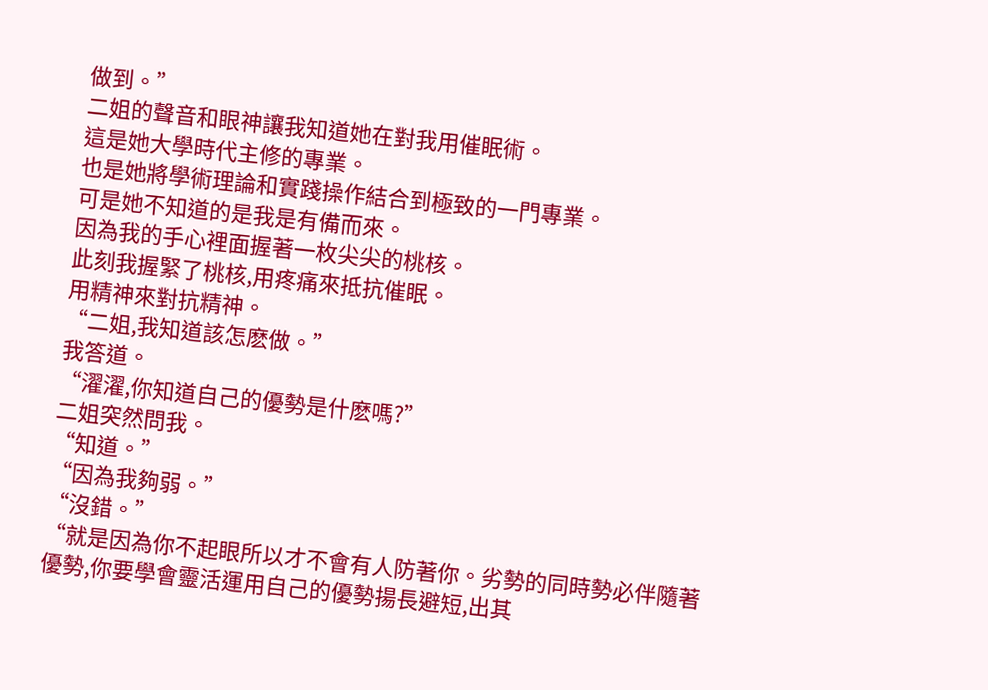做到。”
二姐的聲音和眼神讓我知道她在對我用催眠術。
這是她大學時代主修的專業。
也是她將學術理論和實踐操作結合到極致的一門專業。
可是她不知道的是我是有備而來。
因為我的手心裡面握著一枚尖尖的桃核。
此刻我握緊了桃核,用疼痛來抵抗催眠。
用精神來對抗精神。
“二姐,我知道該怎麽做。”
我答道。
“濯濯,你知道自己的優勢是什麽嗎?”
二姐突然問我。
“知道。”
“因為我夠弱。”
“沒錯。”
“就是因為你不起眼所以才不會有人防著你。劣勢的同時勢必伴隨著優勢,你要學會靈活運用自己的優勢揚長避短,出其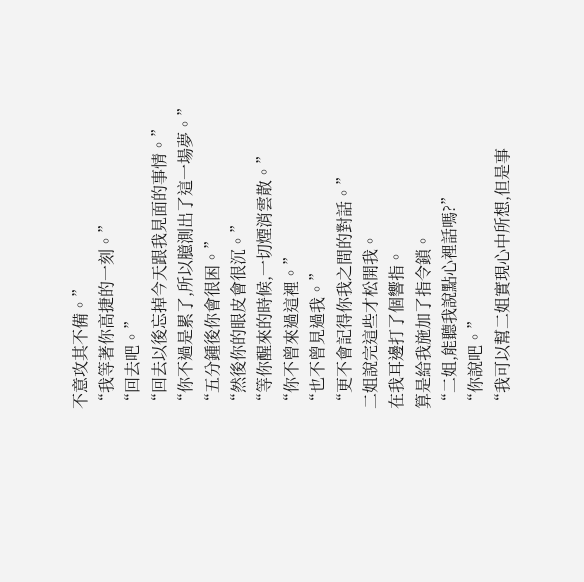不意攻其不備。”
“我等著你高捷的一刻。”
“回去吧。”
“回去以後忘掉今天跟我見面的事情。”
“你不過是累了,所以臆測出了這一場夢。”
“五分鍾後你會很困。”
“然後你的眼皮會很沉。”
“等你醒來的時候,一切煙消雲散。”
“你不曾來過這裡。”
“也不曾見過我。”
“更不會記得你我之間的對話。”
二姐說完這些才松開我。
在我耳邊打了個響指。
算是給我施加了指令鎖。
“二姐,能聽我說點心裡話嗎?”
“你說吧。”
“我可以幫二姐實現心中所想,但是事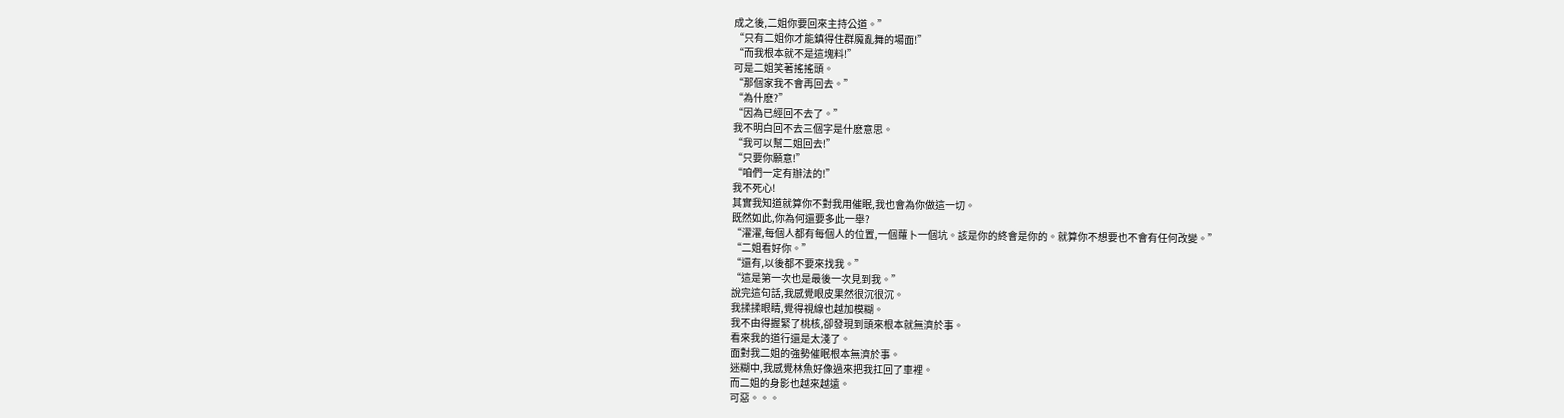成之後,二姐你要回來主持公道。”
“只有二姐你才能鎮得住群魔亂舞的場面!”
“而我根本就不是這塊料!”
可是二姐笑著搖搖頭。
“那個家我不會再回去。”
“為什麽?”
“因為已經回不去了。”
我不明白回不去三個字是什麽意思。
“我可以幫二姐回去!”
“只要你願意!”
“咱們一定有辦法的!”
我不死心!
其實我知道就算你不對我用催眠,我也會為你做這一切。
既然如此,你為何還要多此一舉?
“濯濯,每個人都有每個人的位置,一個蘿卜一個坑。該是你的終會是你的。就算你不想要也不會有任何改變。”
“二姐看好你。”
“還有,以後都不要來找我。”
“這是第一次也是最後一次見到我。”
說完這句話,我感覺眼皮果然很沉很沉。
我揉揉眼睛,覺得視線也越加模糊。
我不由得握緊了桃核,卻發現到頭來根本就無濟於事。
看來我的道行還是太淺了。
面對我二姐的強勢催眠根本無濟於事。
迷糊中,我感覺林魚好像過來把我扛回了車裡。
而二姐的身影也越來越遠。
可惡。。。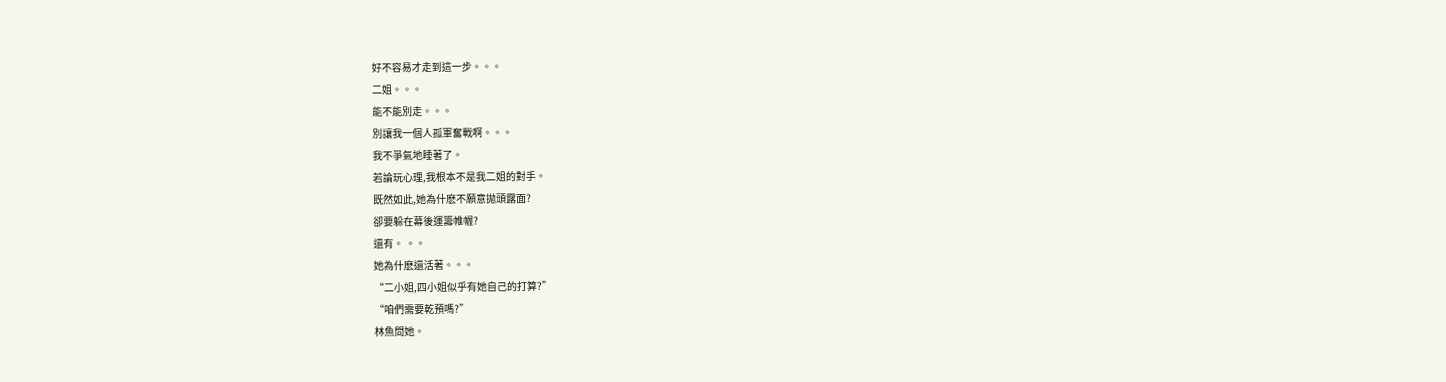好不容易才走到這一步。。。
二姐。。。
能不能別走。。。
別讓我一個人孤軍奮戰啊。。。
我不爭氣地睡著了。
若論玩心理,我根本不是我二姐的對手。
既然如此,她為什麽不願意拋頭露面?
卻要躲在幕後運籌帷幄?
還有。 。。
她為什麽還活著。。。
“二小姐,四小姐似乎有她自己的打算?”
“咱們需要乾預嗎?”
林魚問她。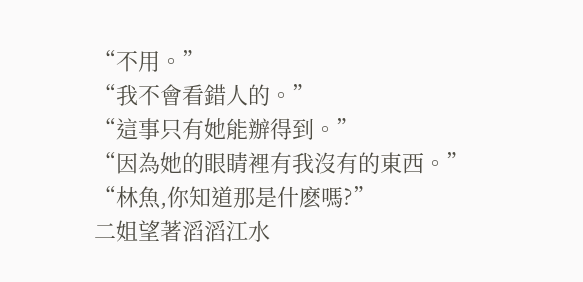“不用。”
“我不會看錯人的。”
“這事只有她能辦得到。”
“因為她的眼睛裡有我沒有的東西。”
“林魚,你知道那是什麽嗎?”
二姐望著滔滔江水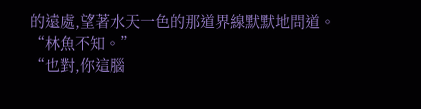的遠處,望著水天一色的那道界線默默地問道。
“林魚不知。”
“也對,你這腦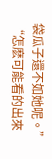袋瓜子還不如她呢。”
“怎麽可能看的出來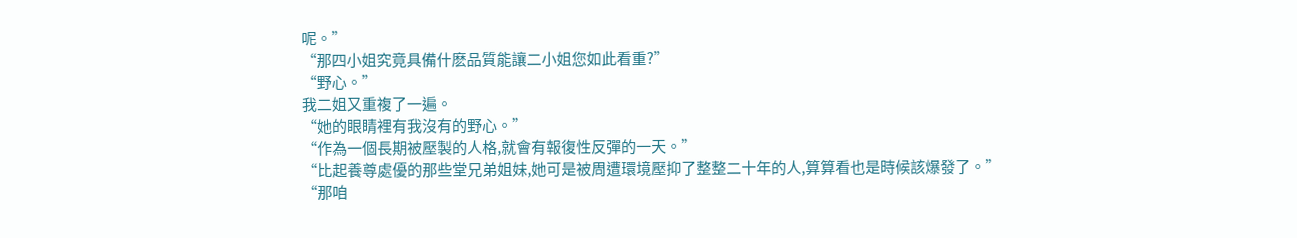呢。”
“那四小姐究竟具備什麽品質能讓二小姐您如此看重?”
“野心。”
我二姐又重複了一遍。
“她的眼睛裡有我沒有的野心。”
“作為一個長期被壓製的人格,就會有報復性反彈的一天。”
“比起養尊處優的那些堂兄弟姐妹,她可是被周遭環境壓抑了整整二十年的人,算算看也是時候該爆發了。”
“那咱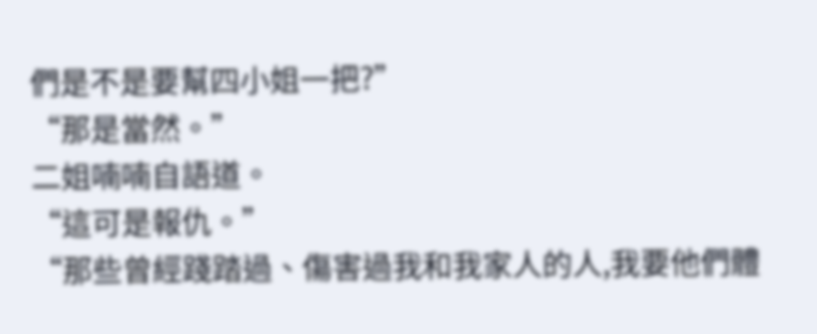們是不是要幫四小姐一把?”
“那是當然。”
二姐喃喃自語道。
“這可是報仇。”
“那些曾經踐踏過、傷害過我和我家人的人,我要他們體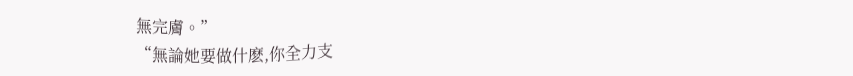無完膚。”
“無論她要做什麽,你全力支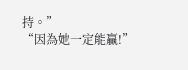持。”
“因為她一定能贏!”